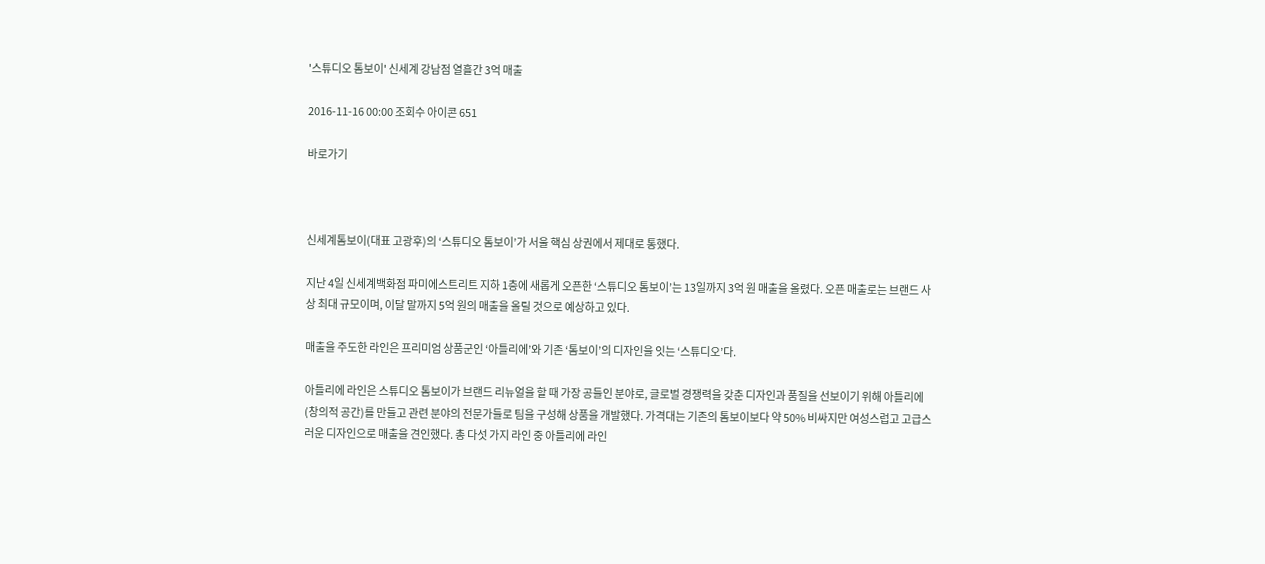'스튜디오 톰보이' 신세계 강남점 열흘간 3억 매출

2016-11-16 00:00 조회수 아이콘 651

바로가기



신세계톰보이(대표 고광후)의 ‘스튜디오 톰보이’가 서울 핵심 상권에서 제대로 통했다.

지난 4일 신세계백화점 파미에스트리트 지하 1층에 새롭게 오픈한 ‘스튜디오 톰보이’는 13일까지 3억 원 매출을 올렸다. 오픈 매출로는 브랜드 사상 최대 규모이며, 이달 말까지 5억 원의 매출을 올릴 것으로 예상하고 있다.

매출을 주도한 라인은 프리미엄 상품군인 ‘아틀리에’와 기존 ‘톰보이’의 디자인을 잇는 ‘스튜디오’다.

아틀리에 라인은 스튜디오 톰보이가 브랜드 리뉴얼을 할 때 가장 공들인 분야로, 글로벌 경쟁력을 갖춘 디자인과 품질을 선보이기 위해 아틀리에(창의적 공간)를 만들고 관련 분야의 전문가들로 팀을 구성해 상품을 개발했다. 가격대는 기존의 톰보이보다 약 50% 비싸지만 여성스럽고 고급스러운 디자인으로 매출을 견인했다. 총 다섯 가지 라인 중 아틀리에 라인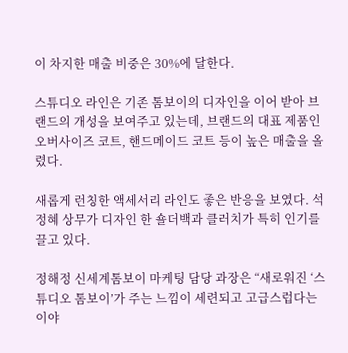이 차지한 매출 비중은 30%에 달한다.

스튜디오 라인은 기존 톰보이의 디자인을 이어 받아 브랜드의 개성을 보여주고 있는데, 브랜드의 대표 제품인 오버사이즈 코트, 핸드메이드 코트 등이 높은 매출을 올렸다.

새롭게 런칭한 액세서리 라인도 좋은 반응을 보였다. 석정혜 상무가 디자인 한 숄더백과 클러치가 특히 인기를 끌고 있다.

정해정 신세계톰보이 마케팅 담당 과장은 “새로워진 ‘스튜디오 톰보이’가 주는 느낌이 세련되고 고급스럽다는 이야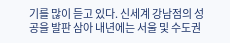기를 많이 듣고 있다. 신세계 강남점의 성공을 발판 삼아 내년에는 서울 및 수도권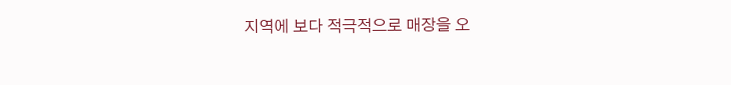지역에 보다 적극적으로 매장을 오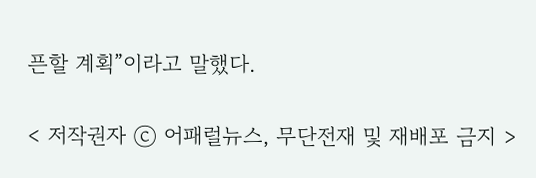픈할 계획”이라고 말했다.

< 저작권자 ⓒ 어패럴뉴스, 무단전재 및 재배포 금지 >